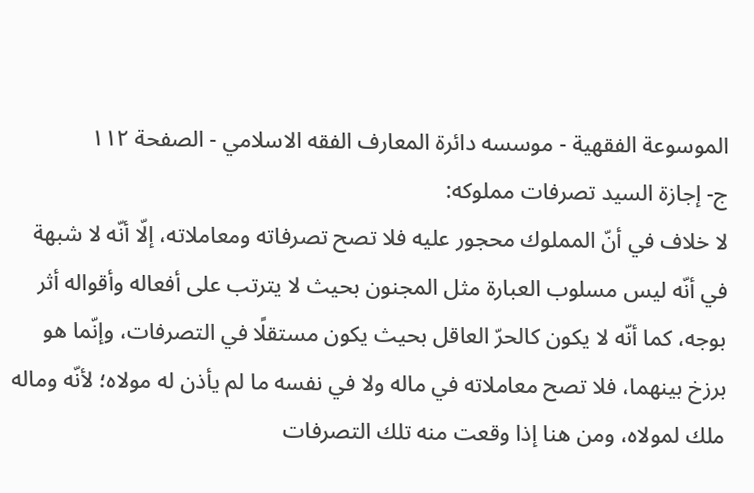الموسوعة الفقهية - موسسه دائرة المعارف الفقه الاسلامي - الصفحة ١١٢
ج- إجازة السيد تصرفات مملوكه:
لا خلاف في أنّ المملوك محجور عليه فلا تصح تصرفاته ومعاملاته، إلّا أنّه لا شبهة في أنّه ليس مسلوب العبارة مثل المجنون بحيث لا يترتب على أفعاله وأقواله أثر بوجه، كما أنّه لا يكون كالحرّ العاقل بحيث يكون مستقلًا في التصرفات، وإنّما هو برزخ بينهما، فلا تصح معاملاته في ماله ولا في نفسه ما لم يأذن له مولاه؛ لأنّه وماله ملك لمولاه، ومن هنا إذا وقعت منه تلك التصرفات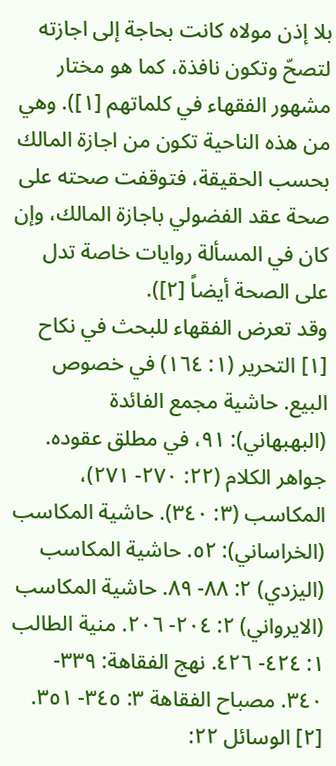بلا إذن مولاه كانت بحاجة إلى اجازته لتصحّ وتكون نافذة، كما هو مختار مشهور الفقهاء في كلماتهم [١]). وهي من هذه الناحية تكون من اجازة المالك بحسب الحقيقة، فتوقفت صحته على صحة عقد الفضولي باجازة المالك، وإن كان في المسألة روايات خاصة تدل على الصحة أيضاً [٢]).
وقد تعرض الفقهاء للبحث في نكاح
[١] التحرير (١: ١٦٤) في خصوص البيع. حاشية مجمع الفائدة (البهبهاني): ٩١، في مطلق عقوده. جواهر الكلام (٢٢: ٢٧٠- ٢٧١)، المكاسب (٣: ٣٤٠). حاشية المكاسب (الخراساني): ٥٢. حاشية المكاسب (اليزدي) ٢: ٨٨- ٨٩. حاشية المكاسب (الايرواني) ٢: ٢٠٤- ٢٠٦. منية الطالب ١: ٤٢٤- ٤٢٦. نهج الفقاهة: ٣٣٩- ٣٤٠. مصباح الفقاهة ٣: ٣٤٥- ٣٥١.
[٢] الوسائل ٢٢: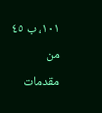١٠١، ب ٤٥ من مقدمات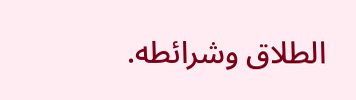الطلاق وشرائطه.